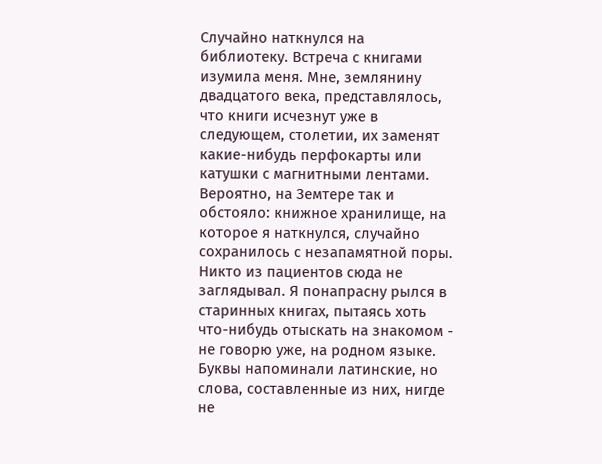Случайно наткнулся на библиотеку. Встреча с книгами изумила меня. Мне, землянину двадцатого века, представлялось, что книги исчезнут уже в следующем, столетии, их заменят какие-нибудь перфокарты или катушки с магнитными лентами. Вероятно, на Земтере так и обстояло: книжное хранилище, на которое я наткнулся, случайно сохранилось с незапамятной поры. Никто из пациентов сюда не заглядывал. Я понапрасну рылся в старинных книгах, пытаясь хоть что-нибудь отыскать на знакомом - не говорю уже, на родном языке. Буквы напоминали латинские, но слова, составленные из них, нигде не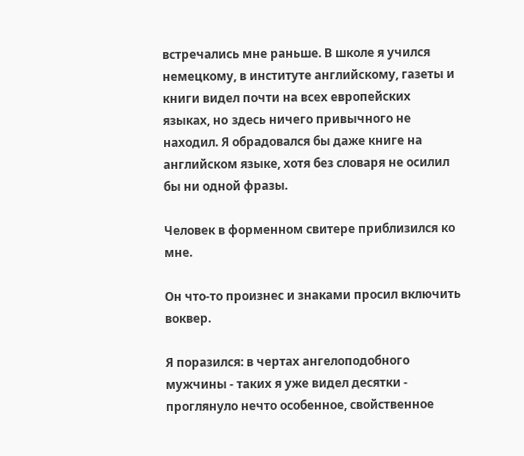встречались мне раньше. В школе я учился немецкому, в институте английскому, газеты и книги видел почти на всех европейских языках, нo здесь ничего привычного не находил. Я обрадовался бы даже книге на английском языке, хотя без словаря не осилил бы ни одной фразы.

Человек в форменном свитере приблизился ко мне.

Он что-то произнес и знаками просил включить воквер.

Я поразился: в чертах ангелоподобного мужчины - таких я уже видел десятки - проглянуло нечто особенное, свойственное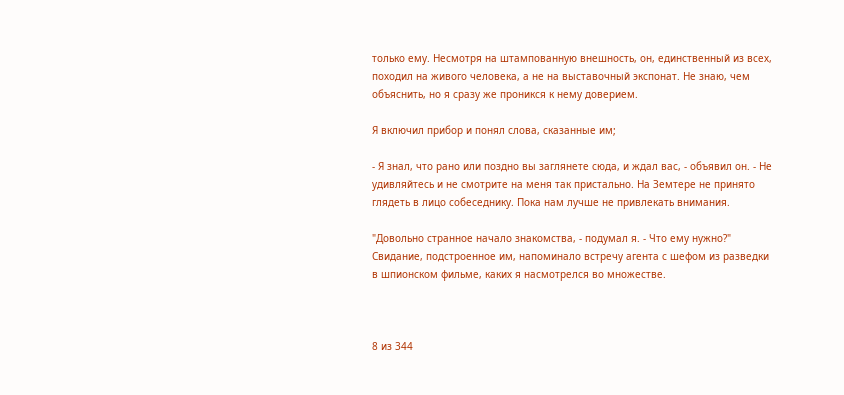только ему. Несмотря на штампованную внешность, он, единственный из всех, походил на живого человека, а не на выставочный экспонат. Не знаю, чем объяснить, но я сразу же проникся к нему доверием.

Я включил прибор и понял слова, сказанные им;

- Я знал, что рано или поздно вы заглянете сюда, и ждал вас, - объявил он. - Не удивляйтесь и не смотрите на меня так пристально. На Земтере не принято глядеть в лицо собеседнику. Пока нам лучше не привлекать внимания.

"Довольно странное начало знакомства, - подумал я. - Что ему нужно?" Свидание, подстроенное им, напоминало встречу агента с шефом из разведки в шпионском фильме, каких я насмотрелся во множестве.



8 из 344